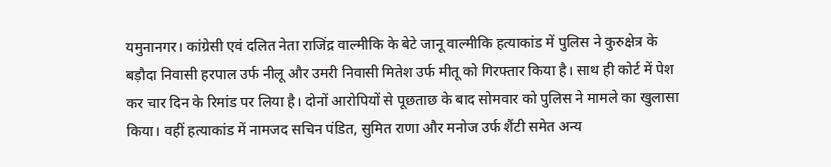यमुनानगर। कांग्रेसी एवं दलित नेता राजिंद्र वाल्मीकि के बेटे जानू वाल्मीकि हत्याकांड में पुलिस ने कुरुक्षेत्र के बड़ौदा निवासी हरपाल उर्फ नीलू और उमरी निवासी मितेश उर्फ मीतू को गिरफ्तार किया है। साथ ही कोर्ट में पेश कर चार दिन के रिमांड पर लिया है। दोनों आरोपियों से पूछताछ के बाद सोमवार को पुलिस ने मामले का खुलासा किया। वहीं हत्याकांड में नामजद सचिन पंडित, सुमित राणा और मनोज उर्फ शैंटी समेत अन्य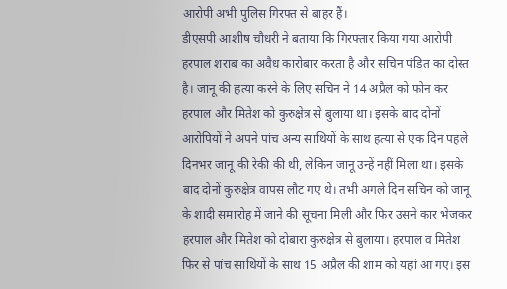आरोपी अभी पुलिस गिरफ्त से बाहर हैं।
डीएसपी आशीष चौधरी ने बताया कि गिरफ्तार किया गया आरोपी हरपाल शराब का अवैध कारोबार करता है और सचिन पंडित का दोस्त है। जानू की हत्या करने के लिए सचिन ने 14 अप्रैल को फोन कर हरपाल और मितेश को कुरुक्षेत्र से बुलाया था। इसके बाद दोनों आरोपियों ने अपने पांच अन्य साथियों के साथ हत्या से एक दिन पहले दिनभर जानू की रेकी की थी, लेकिन जानू उन्हें नहीं मिला था। इसके बाद दोनों कुरुक्षेत्र वापस लौट गए थे। तभी अगले दिन सचिन को जानू के शादी समारोह में जाने की सूचना मिली और फिर उसने कार भेजकर हरपाल और मितेश को दोबारा कुरुक्षेत्र से बुलाया। हरपाल व मितेश फिर से पांच साथियों के साथ 15 अप्रैल की शाम को यहां आ गए। इस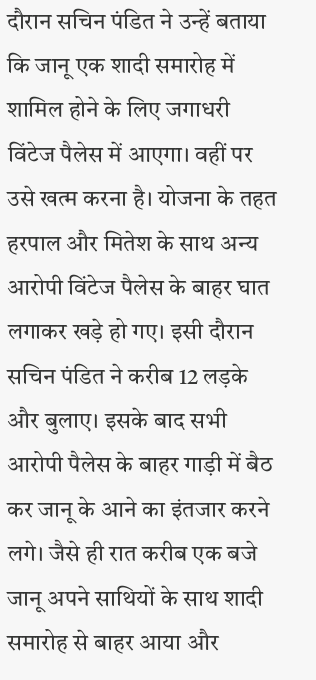दौरान सचिन पंडित ने उन्हें बताया कि जानू एक शादी समारोह में शामिल होने के लिए जगाधरी विंटेज पैलेस में आएगा। वहीं पर उसे खत्म करना है। योजना के तहत हरपाल और मितेश के साथ अन्य आरोपी विंटेज पैलेस के बाहर घात लगाकर खड़े हो गए। इसी दौरान सचिन पंडित ने करीब 12 लड़के और बुलाए। इसके बाद सभी आरोपी पैलेस के बाहर गाड़ी में बैठ कर जानू के आने का इंतजार करने लगे। जैसे ही रात करीब एक बजे जानू अपने साथियों के साथ शादी समारोह से बाहर आया और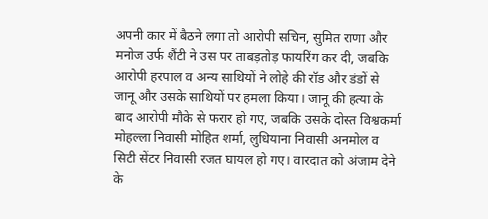अपनी कार में बैठने लगा तो आरोपी सचिन, सुमित राणा और मनोज उर्फ शैंटी ने उस पर ताबड़तोड़ फायरिंग कर दी, जबकि आरोपी हरपाल व अन्य साथियों ने लोहे की रॉड और डंडों से जानू और उसके साथियों पर हमला किया। जानू की हत्या के बाद आरोपी मौके से फरार हो गए, जबकि उसके दोस्त विश्वकर्मा मोहल्ला निवासी मोहित शर्मा, लुधियाना निवासी अनमोल व सिटी सेंटर निवासी रजत घायल हो गए। वारदात को अंजाम देने के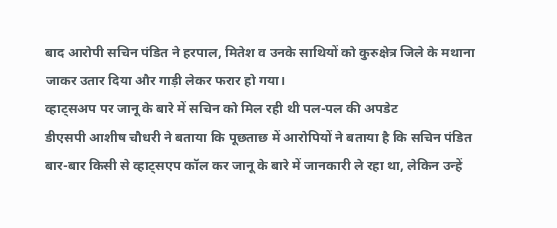बाद आरोपी सचिन पंडित ने हरपाल, मितेश व उनके साथियों को कुरुक्षेत्र जिले के मथाना जाकर उतार दिया और गाड़ी लेकर फरार हो गया।
व्हाट्सअप पर जानू के बारे में सचिन को मिल रही थी पल-पल की अपडेट
डीएसपी आशीष चौधरी ने बताया कि पूछताछ में आरोपियों ने बताया है कि सचिन पंडित बार-बार किसी से व्हाट्सएप कॉल कर जानू के बारे में जानकारी ले रहा था, लेकिन उन्हें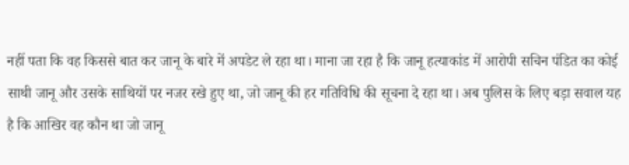नहीं पता कि वह किससे बात कर जानू के बारे में अपडेट ले रहा था। माना जा रहा है कि जानू हत्याकांड में आरोपी सचिन पंडित का कोई साथी जानू और उसके साथियों पर नजर रखे हुए था, जो जानू की हर गतिविधि की सूचना दे रहा था। अब पुलिस के लिए बड़ा सवाल यह है कि आखिर वह कौन था जो जानू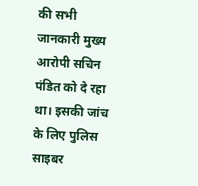की सभी जानकारी मुख्य आरोपी सचिन पंडित को दे रहा था। इसकी जांच के लिए पुलिस साइबर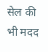सेल की भी मदद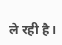ले रही है।